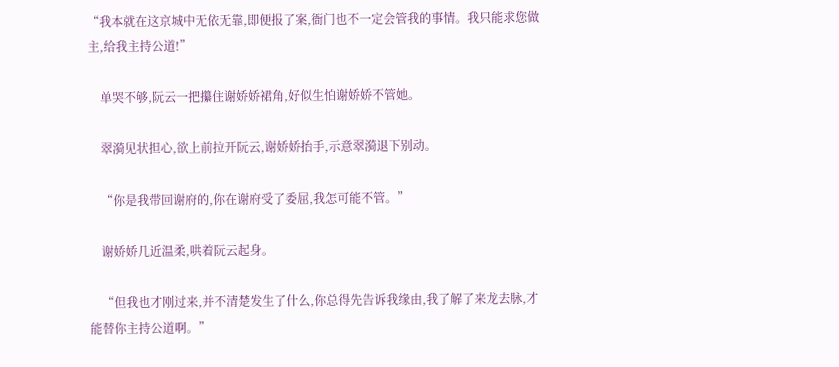“我本就在这京城中无依无靠,即便报了案,衙门也不一定会管我的事情。我只能求您做主,给我主持公道!”

    单哭不够,阮云一把攥住谢娇娇裙角,好似生怕谢娇娇不管她。

    翠漪见状担心,欲上前拉开阮云,谢娇娇抬手,示意翠漪退下别动。

    “你是我带回谢府的,你在谢府受了委屈,我怎可能不管。”

    谢娇娇几近温柔,哄着阮云起身。

    “但我也才刚过来,并不清楚发生了什么,你总得先告诉我缘由,我了解了来龙去脉,才能替你主持公道啊。”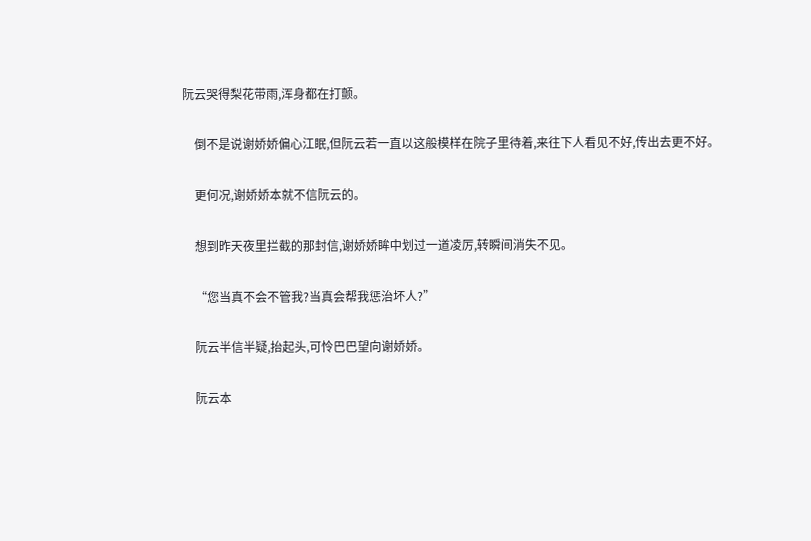阮云哭得梨花带雨,浑身都在打颤。

    倒不是说谢娇娇偏心江眠,但阮云若一直以这般模样在院子里待着,来往下人看见不好,传出去更不好。

    更何况,谢娇娇本就不信阮云的。

    想到昨天夜里拦截的那封信,谢娇娇眸中划过一道凌厉,转瞬间消失不见。

    “您当真不会不管我?当真会帮我惩治坏人?”

    阮云半信半疑,抬起头,可怜巴巴望向谢娇娇。

    阮云本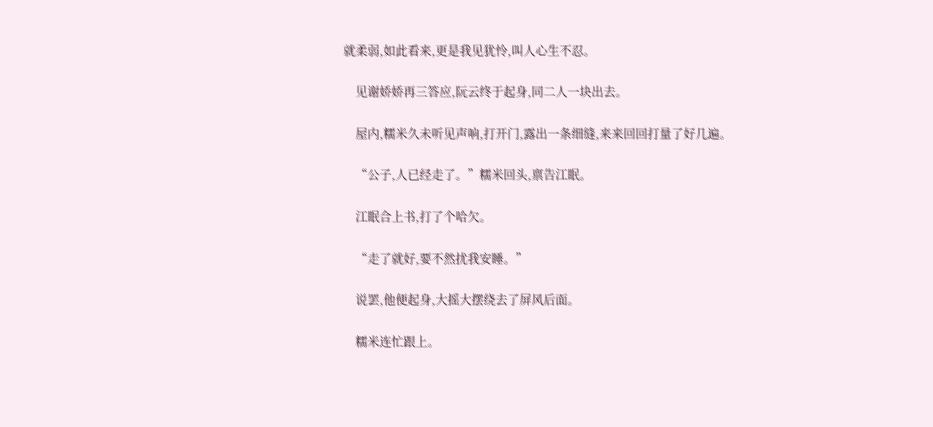就柔弱,如此看来,更是我见犹怜,叫人心生不忍。

    见谢娇娇再三答应,阮云终于起身,同二人一块出去。

    屋内,糯米久未听见声响,打开门,露出一条细缝,来来回回打量了好几遍。

    “公子,人已经走了。”糯米回头,禀告江眠。

    江眠合上书,打了个哈欠。

    “走了就好,要不然扰我安睡。”

    说罢,他便起身,大摇大摆绕去了屏风后面。

    糯米连忙跟上。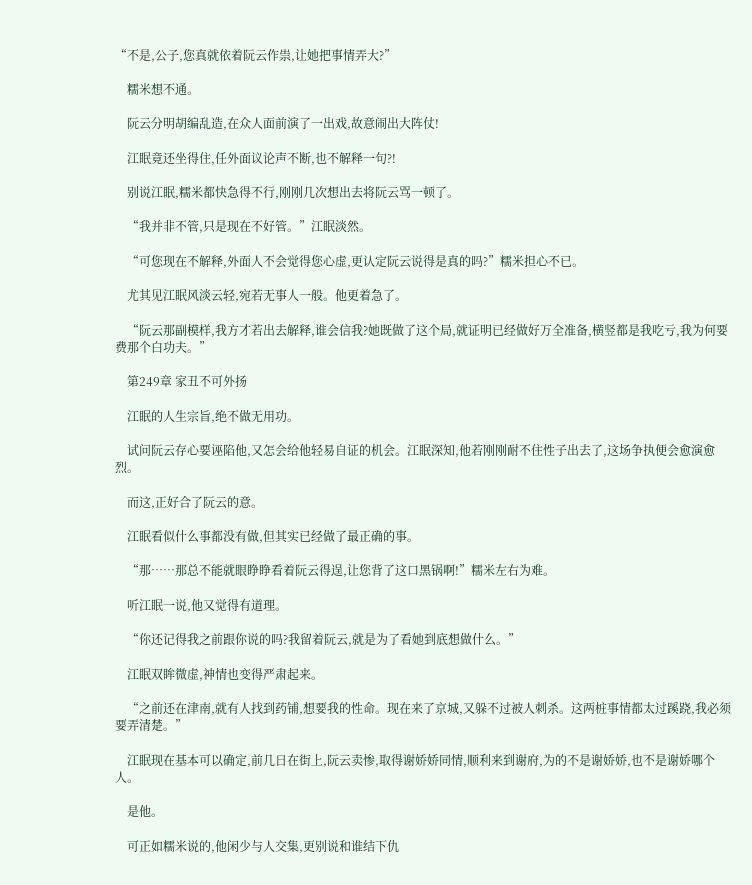“不是,公子,您真就依着阮云作祟,让她把事情弄大?”

    糯米想不通。

    阮云分明胡编乱造,在众人面前演了一出戏,故意闹出大阵仗!

    江眠竟还坐得住,任外面议论声不断,也不解释一句?!

    别说江眠,糯米都快急得不行,刚刚几次想出去将阮云骂一顿了。

    “我并非不管,只是现在不好管。”江眠淡然。

    “可您现在不解释,外面人不会觉得您心虚,更认定阮云说得是真的吗?”糯米担心不已。

    尤其见江眠风淡云轻,宛若无事人一般。他更着急了。

    “阮云那副模样,我方才若出去解释,谁会信我?她既做了这个局,就证明已经做好万全准备,横竖都是我吃亏,我为何要费那个白功夫。”

    第249章 家丑不可外扬

    江眠的人生宗旨,绝不做无用功。

    试问阮云存心要诬陷他,又怎会给他轻易自证的机会。江眠深知,他若刚刚耐不住性子出去了,这场争执便会愈演愈烈。

    而这,正好合了阮云的意。

    江眠看似什么事都没有做,但其实已经做了最正确的事。

    “那……那总不能就眼睁睁看着阮云得逞,让您背了这口黑锅啊!”糯米左右为难。

    听江眠一说,他又觉得有道理。

    “你还记得我之前跟你说的吗?我留着阮云,就是为了看她到底想做什么。”

    江眠双眸微虚,神情也变得严肃起来。

    “之前还在津南,就有人找到药铺,想要我的性命。现在来了京城,又躲不过被人刺杀。这两桩事情都太过蹊跷,我必须要弄清楚。”

    江眠现在基本可以确定,前几日在街上,阮云卖惨,取得谢娇娇同情,顺利来到谢府,为的不是谢娇娇,也不是谢娇哪个人。

    是他。

    可正如糯米说的,他闲少与人交集,更别说和谁结下仇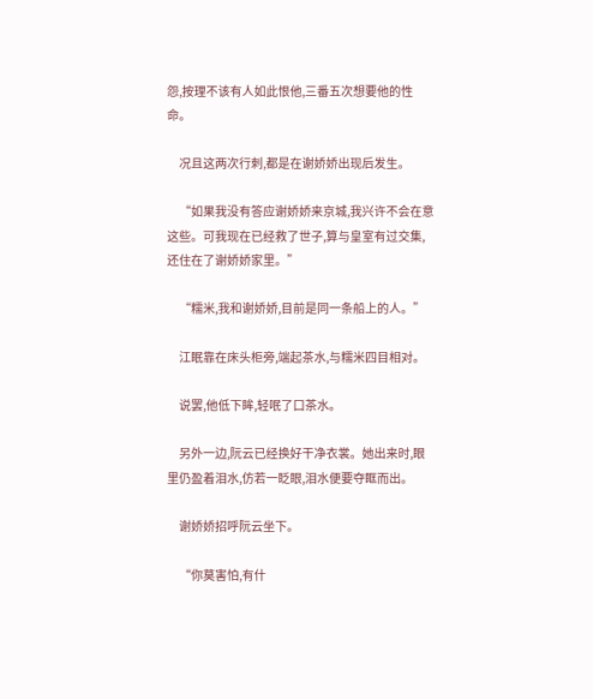怨,按理不该有人如此恨他,三番五次想要他的性命。

    况且这两次行刺,都是在谢娇娇出现后发生。

    “如果我没有答应谢娇娇来京城,我兴许不会在意这些。可我现在已经救了世子,算与皇室有过交集,还住在了谢娇娇家里。”

    “糯米,我和谢娇娇,目前是同一条船上的人。”

    江眠靠在床头柜旁,端起茶水,与糯米四目相对。

    说罢,他低下眸,轻呡了口茶水。

    另外一边,阮云已经换好干净衣裳。她出来时,眼里仍盈着泪水,仿若一眨眼,泪水便要夺眶而出。

    谢娇娇招呼阮云坐下。

    “你莫害怕,有什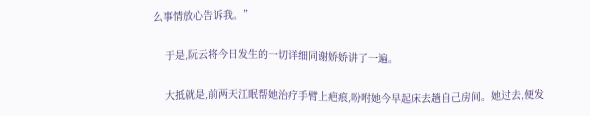么事情放心告诉我。”

    于是,阮云将今日发生的一切详细同谢娇娇讲了一遍。

    大抵就是,前两天江眠帮她治疗手臂上疤痕,吩咐她今早起床去趟自己房间。她过去,便发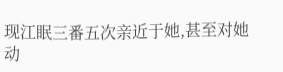现江眠三番五次亲近于她,甚至对她动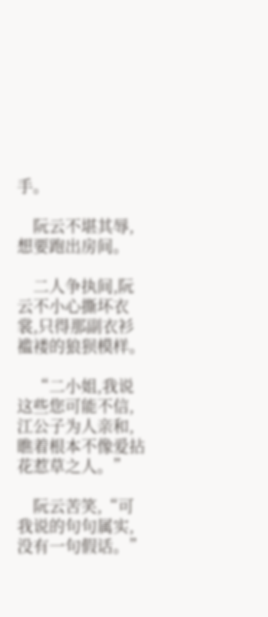手。

    阮云不堪其辱,想要跑出房间。

    二人争执间,阮云不小心撕坏衣裳,只得那副衣衫褴褛的狼狈模样。

    “二小姐,我说这些您可能不信,江公子为人亲和,瞧着根本不像爱拈花惹草之人。”

    阮云苦笑,“可我说的句句属实,没有一句假话。”